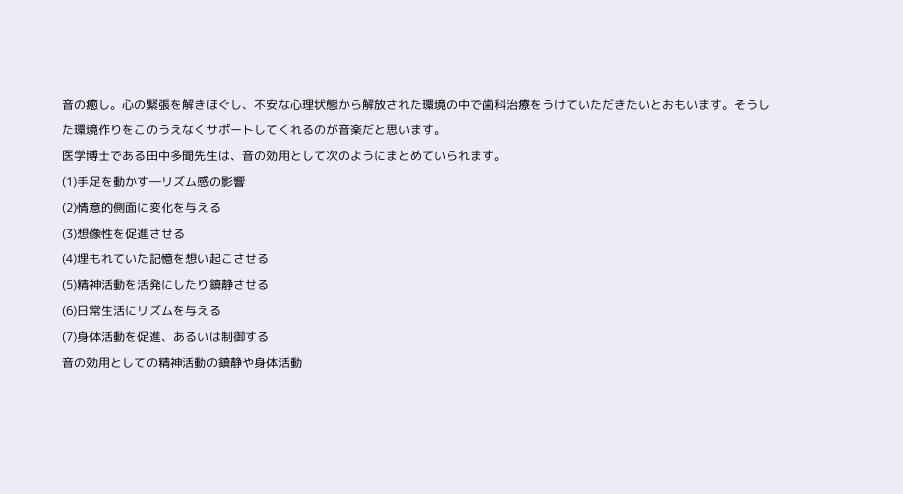音の癒し。心の緊張を解きほぐし、不安な心理状態から解放された環境の中で歯科治療をうけていただきたいとおもいます。そうした環境作りをこのうえなくサポートしてくれるのが音楽だと思います。
医学博士である田中多聞先生は、音の効用として次のようにまとめていられます。
(1)手足を動かす―リズム感の影響
(2)情意的側面に変化を与える
(3)想像性を促進させる
(4)埋もれていた記憶を想い起こさせる
(5)精神活動を活発にしたり鎮静させる
(6)日常生活にリズムを与える
(7)身体活動を促進、あるいは制御する
音の効用としての精神活動の鎮静や身体活動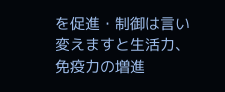を促進・制御は言い変えますと生活力、免疫力の増進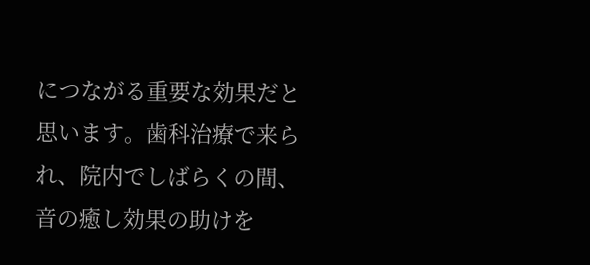につながる重要な効果だと思います。歯科治療で来られ、院内でしばらくの間、音の癒し効果の助けを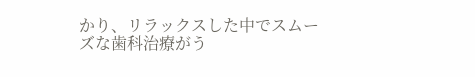かり、リラックスした中でスムーズな歯科治療がう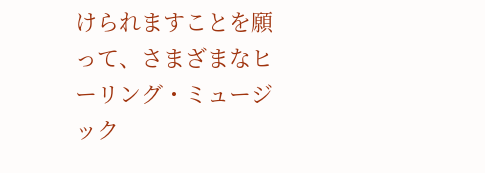けられますことを願って、さまざまなヒーリング・ミュージック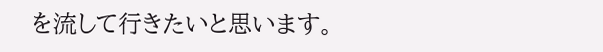を流して行きたいと思います。